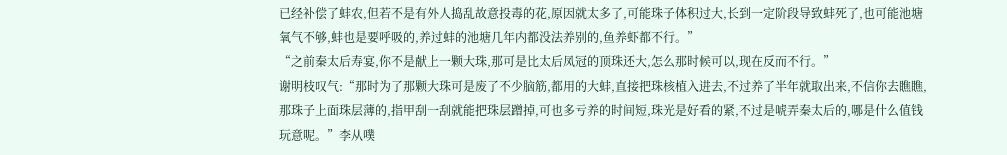已经补偿了蚌农,但若不是有外人捣乱故意投毒的花,原因就太多了,可能珠子体积过大,长到一定阶段导致蚌死了,也可能池塘氧气不够,蚌也是要呼吸的,养过蚌的池塘几年内都没法养别的,鱼养虾都不行。”
“之前秦太后寿宴,你不是献上一颗大珠,那可是比太后凤冠的顶珠还大,怎么那时候可以,现在反而不行。”
谢明枝叹气:“那时为了那颗大珠可是废了不少脑筋,都用的大蚌,直接把珠核植入进去,不过养了半年就取出来,不信你去瞧瞧,那珠子上面珠层薄的,指甲刮一刮就能把珠层蹭掉,可也多亏养的时间短,珠光是好看的紧,不过是唬弄秦太后的,哪是什么值钱玩意呢。”李从噗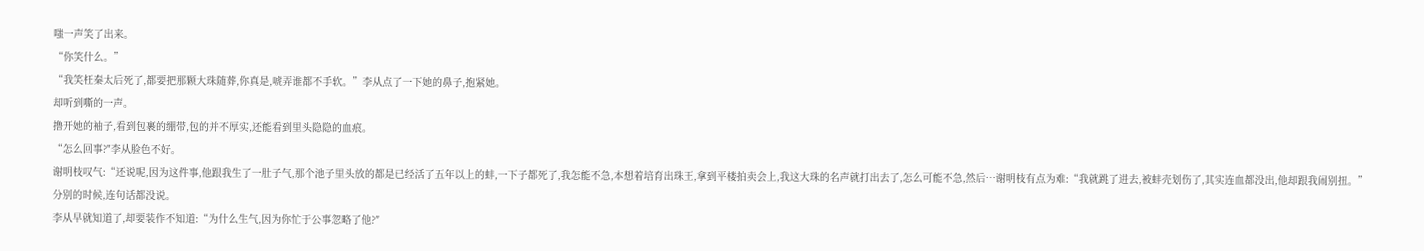嗤一声笑了出来。
“你笑什么。”
“我笑枉秦太后死了,都要把那颗大珠随葬,你真是,唬弄谁都不手软。”李从点了一下她的鼻子,抱紧她。
却听到嘶的一声。
撸开她的袖子,看到包裹的绷带,包的并不厚实,还能看到里头隐隐的血痕。
“怎么回事?"李从脸色不好。
谢明枝叹气:“还说呢,因为这件事,他跟我生了一肚子气,那个池子里头放的都是已经活了五年以上的蚌,一下子都死了,我怎能不急,本想着培育出珠王,拿到平楼拍卖会上,我这大珠的名声就打出去了,怎么可能不急,然后…谢明枝有点为难:“我就跳了进去,被蚌壳划伤了,其实连血都没出,他却跟我闹别扭。”
分别的时候,连句话都没说。
李从早就知道了,却要装作不知道:“为什么生气,因为你忙于公事忽略了他?″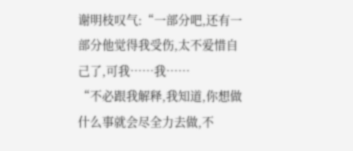谢明枝叹气:“一部分吧,还有一部分他觉得我受伤,太不爱惜自己了,可我……我……
“不必跟我解释,我知道,你想做什么事就会尽全力去做,不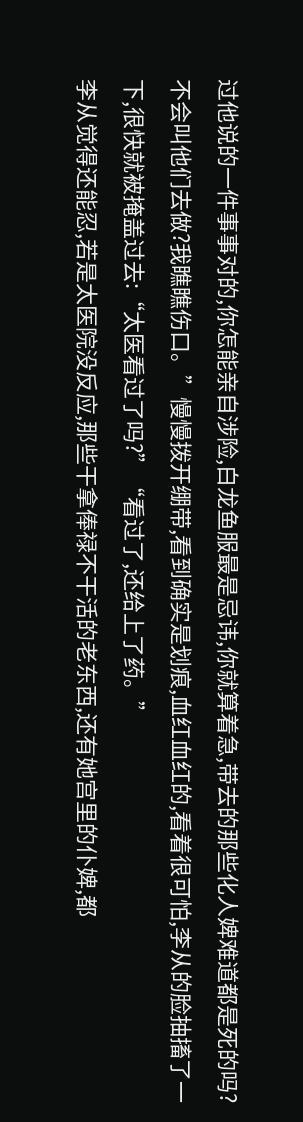过他说的一件事事对的,你怎能亲自涉险,白龙鱼服最是忌讳,你就算着急,带去的那些化人婢难道都是死的吗?不会叫他们去做?我瞧瞧伤口。”慢慢拨开绷带,看到确实是划痕,血红血红的,看着很可怕,李从的脸抽搐了一下,很快就被掩盖过去:“太医看过了吗?”“看过了,还给上了药。”
李从觉得还能忍,若是太医院没反应,那些干拿俸禄不干活的老东西,还有她宫里的仆婢,都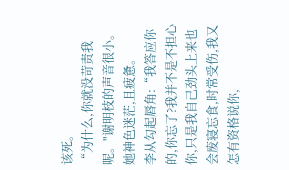该死。
“为什么,你就没苛责我呢。"谢明枝的声音很小。她神色迷茫,且疲惫。
李从勾起唇角:“我答应你的,你忘了?我并不是不担心你,只是我自己劲头上来也会废寝忘食,时常受伤,我又怎有资格说你,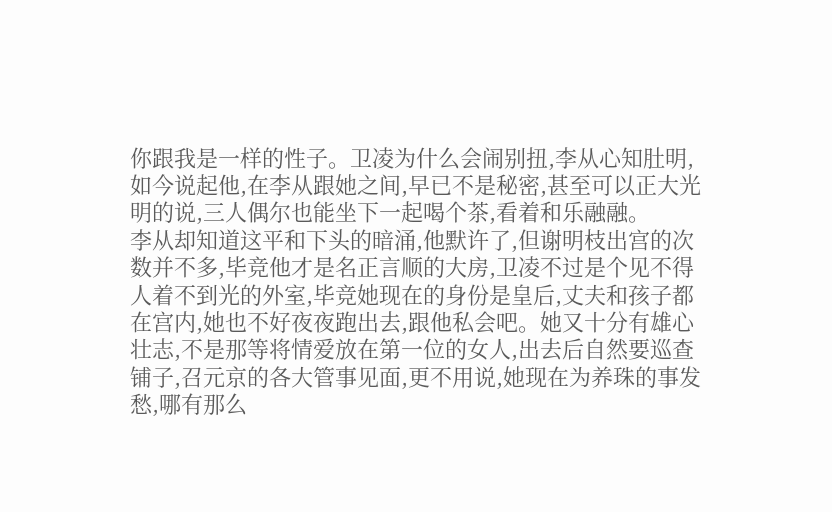你跟我是一样的性子。卫凌为什么会闹别扭,李从心知肚明,如今说起他,在李从跟她之间,早已不是秘密,甚至可以正大光明的说,三人偶尔也能坐下一起喝个茶,看着和乐融融。
李从却知道这平和下头的暗涌,他默许了,但谢明枝出宫的次数并不多,毕竞他才是名正言顺的大房,卫凌不过是个见不得人着不到光的外室,毕竞她现在的身份是皇后,丈夫和孩子都在宫内,她也不好夜夜跑出去,跟他私会吧。她又十分有雄心壮志,不是那等将情爱放在第一位的女人,出去后自然要巡查铺子,召元京的各大管事见面,更不用说,她现在为养珠的事发愁,哪有那么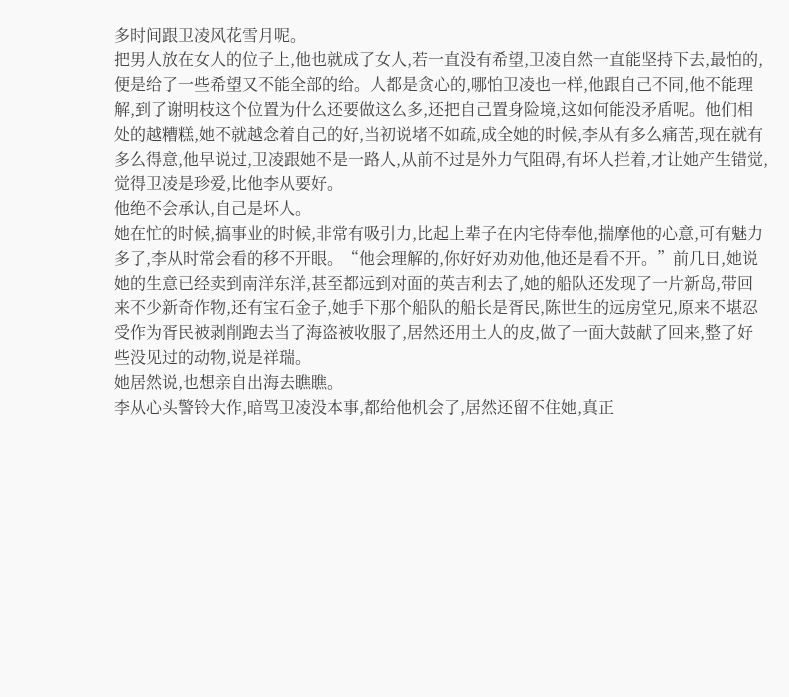多时间跟卫凌风花雪月呢。
把男人放在女人的位子上,他也就成了女人,若一直没有希望,卫凌自然一直能坚持下去,最怕的,便是给了一些希望又不能全部的给。人都是贪心的,哪怕卫凌也一样,他跟自己不同,他不能理解,到了谢明枝这个位置为什么还要做这么多,还把自己置身险境,这如何能没矛盾呢。他们相处的越糟糕,她不就越念着自己的好,当初说堵不如疏,成全她的时候,李从有多么痛苦,现在就有多么得意,他早说过,卫凌跟她不是一路人,从前不过是外力气阻碍,有坏人拦着,才让她产生错觉,觉得卫凌是珍爱,比他李从要好。
他绝不会承认,自己是坏人。
她在忙的时候,搞事业的时候,非常有吸引力,比起上辈子在内宅侍奉他,揣摩他的心意,可有魅力多了,李从时常会看的移不开眼。“他会理解的,你好好劝劝他,他还是看不开。”前几日,她说她的生意已经卖到南洋东洋,甚至都远到对面的英吉利去了,她的船队还发现了一片新岛,带回来不少新奇作物,还有宝石金子,她手下那个船队的船长是胥民,陈世生的远房堂兄,原来不堪忍受作为胥民被剥削跑去当了海盗被收服了,居然还用土人的皮,做了一面大鼓献了回来,整了好些没见过的动物,说是祥瑞。
她居然说,也想亲自出海去瞧瞧。
李从心头警铃大作,暗骂卫凌没本事,都给他机会了,居然还留不住她,真正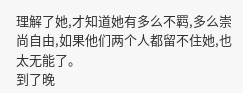理解了她,才知道她有多么不羁,多么崇尚自由,如果他们两个人都留不住她,也太无能了。
到了晚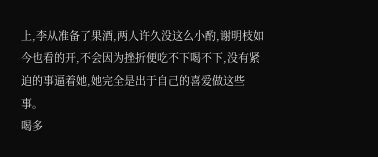上,李从准备了果酒,两人许久没这么小酌,谢明枝如今也看的开,不会因为挫折便吃不下喝不下,没有紧迫的事逼着她,她完全是出于自己的喜爱做这些事。
喝多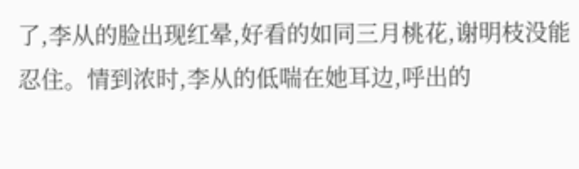了,李从的脸出现红晕,好看的如同三月桃花,谢明枝没能忍住。情到浓时,李从的低喘在她耳边,呼出的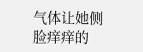气体让她侧脸痒痒的